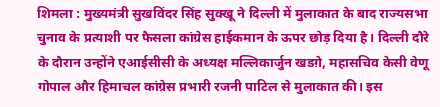शिमला : मुख्यमंत्री सुखविंदर सिंह सुक्खू ने दिल्ली में मुलाकात के बाद राज्यसभा चुनाव के प्रत्याशी पर फैसला कांग्रेस हाईकमान के ऊपर छोड़ दिया है। दिल्ली दौरे के दौरान उन्होंने एआईसीसी के अध्यक्ष मल्लिकार्जुन खडग़े, महासचिव केसी वेणू गोपाल और हिमाचल कांग्रेस प्रभारी रजनी पाटिल से मुलाकात की। इस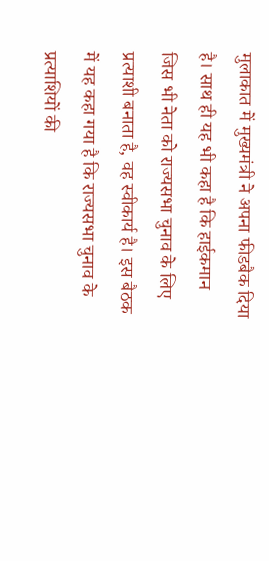मुलाकात में मुख्यमंत्री ने अपना फीडबैक दिया है। साथ ही यह भी कहा है कि हाईकमान जिस भी नेता को राज्यसभा चुनाव के लिए प्रत्याशी बनाता है, वह स्वीकार्य है। इस बैठक में यह कहा गया है कि राज्यसभा चुनाव के प्रत्याशियों की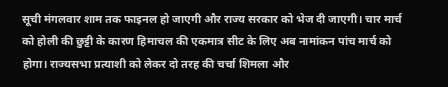सूची मंगलवार शाम तक फाइनल हो जाएगी और राज्य सरकार को भेज दी जाएगी। चार मार्च को होली की छुट्टी के कारण हिमाचल की एकमात्र सीट के लिए अब नामांकन पांच मार्च को होगा। राज्यसभा प्रत्याशी को लेकर दो तरह की चर्चा शिमला और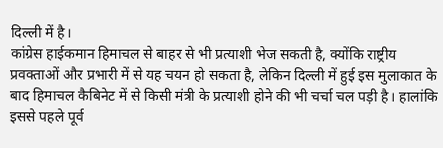दिल्ली में है।
कांग्रेस हाईकमान हिमाचल से बाहर से भी प्रत्याशी भेज सकती है, क्योंकि राष्ट्रीय प्रवक्ताओं और प्रभारी में से यह चयन हो सकता है, लेकिन दिल्ली में हुई इस मुलाकात के बाद हिमाचल कैबिनेट में से किसी मंत्री के प्रत्याशी होने की भी चर्चा चल पड़ी है। हालांकि इससे पहले पूर्व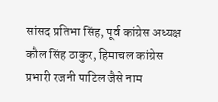सांसद प्रतिभा सिंह, पूर्व कांग्रेस अध्यक्ष कौल सिंह ठाकुर, हिमाचल कांग्रेस प्रभारी रजनी पाटिल जैसे नाम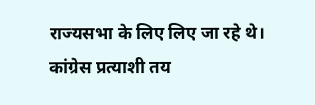राज्यसभा के लिए लिए जा रहे थे। कांग्रेस प्रत्याशी तय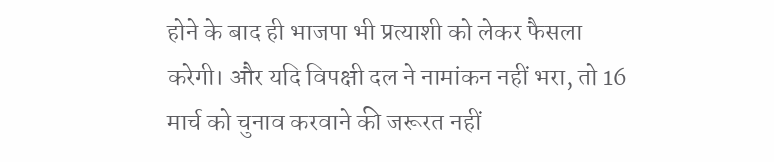होने के बाद ही भाजपा भी प्रत्याशी को लेकर फैसला करेगी। और यदि विपक्षी दल ने नामांकन नहीं भरा, तो 16 मार्च को चुनाव करवाने की जरूरत नहीं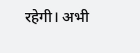रहेगी। अभी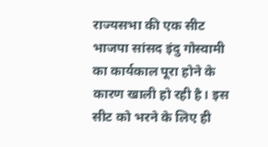राज्यसभा की एक सीट भाजपा सांसद इंदु गोस्वामी का कार्यकाल पूरा होने के कारण खाली हो रही है। इस सीट को भरने के लिए ही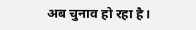अब चुनाव हो रहा है।